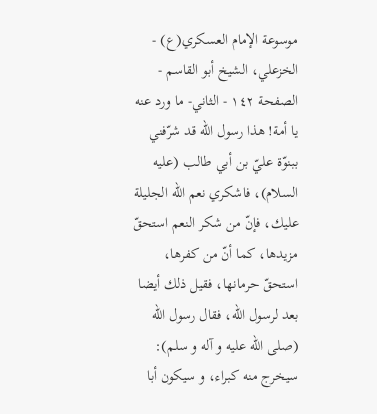موسوعة الإمام العسكري(ع) - الخزعلي، الشيخ أبو القاسم - الصفحة ١٤٢ - الثاني- ما ورد عنه
يا أمة! هذا رسول اللّه قد شرّفني ببنوّة عليّ بن أبي طالب (عليه السلام)، فاشكري نعم اللّه الجليلة عليك، فإنّ من شكر النعم استحقّ مزيدها، كما أنّ من كفرها، استحقّ حرمانها، فقيل ذلك أيضا بعد لرسول اللّه، فقال رسول اللّه (صلى الله عليه و آله و سلم):
سيخرج منه كبراء، و سيكون أبا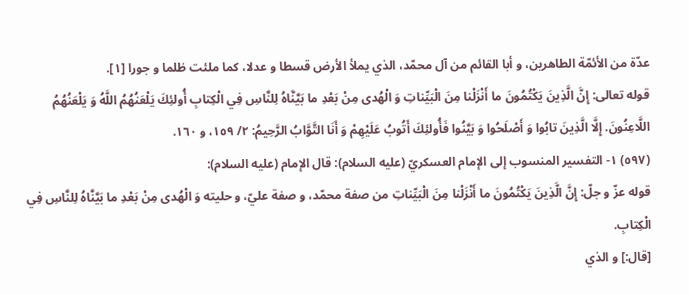عدّة من الأئمّة الطاهرين، و أبا القائم من آل محمّد، الذي يملأ الأرض قسطا و عدلا، كما ملئت ظلما و جورا [١].
قوله تعالى: إِنَّ الَّذِينَ يَكْتُمُونَ ما أَنْزَلْنا مِنَ الْبَيِّناتِ وَ الْهُدى مِنْ بَعْدِ ما بَيَّنَّاهُ لِلنَّاسِ فِي الْكِتابِ أُولئِكَ يَلْعَنُهُمُ اللَّهُ وَ يَلْعَنُهُمُ اللَّاعِنُونَ. إِلَّا الَّذِينَ تابُوا وَ أَصْلَحُوا وَ بَيَّنُوا فَأُولئِكَ أَتُوبُ عَلَيْهِمْ وَ أَنَا التَّوَّابُ الرَّحِيمُ: ٢/ ١٥٩، و ١٦٠.
(٥٩٧) ١- التفسير المنسوب إلى الإمام العسكريّ (عليه السلام): قال الإمام (عليه السلام):
قوله عزّ و جلّ: إِنَّ الَّذِينَ يَكْتُمُونَ ما أَنْزَلْنا مِنَ الْبَيِّناتِ من صفة محمّد، و صفة عليّ، و حليته وَ الْهُدى مِنْ بَعْدِ ما بَيَّنَّاهُ لِلنَّاسِ فِي الْكِتابِ.
[قال:] و الذي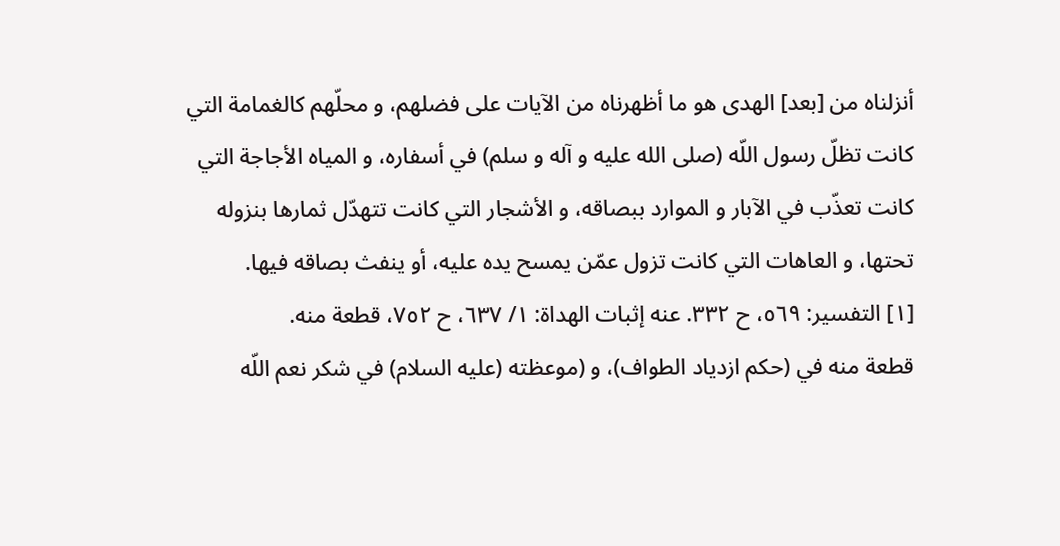أنزلناه من [بعد] الهدى هو ما أظهرناه من الآيات على فضلهم، و محلّهم كالغمامة التي كانت تظلّ رسول اللّه (صلى الله عليه و آله و سلم) في أسفاره، و المياه الأجاجة التي كانت تعذّب في الآبار و الموارد ببصاقه، و الأشجار التي كانت تتهدّل ثمارها بنزوله تحتها، و العاهات التي كانت تزول عمّن يمسح يده عليه، أو ينفث بصاقه فيها.
[١] التفسير: ٥٦٩، ح ٣٣٢. عنه إثبات الهداة: ١/ ٦٣٧، ح ٧٥٢، قطعة منه.
قطعة منه في (حكم ازدياد الطواف)، و (موعظته (عليه السلام) في شكر نعم اللّه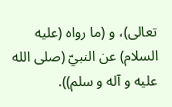تعالى)، و (ما رواه (عليه السلام) عن النبيّ (صلى الله عليه و آله و سلم)).